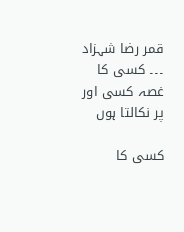قمر رضا شہزاد ۔۔۔ کسی کا غصہ کسی اور پر نکالتا ہوں

کسی کا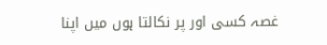غصہ کسی اور پر نکالتا ہوں میں اپنا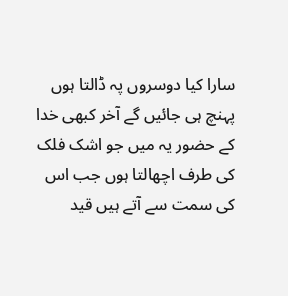سارا کیا دوسروں پہ ڈالتا ہوں پہنچ ہی جائیں گے آخر کبھی خدا کے حضور یہ میں جو اشک فلک کی طرف اچھالتا ہوں جب اس کی سمت سے آتے ہیں قید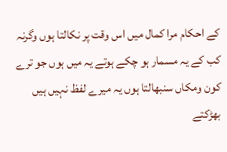کے احکام مرا کمال میں اس وقت پر نکالتا ہوں وگرنہ کب کے یہ مسمار ہو چکے ہوتے یہ میں ہوں جو ترے کون ومکاں سنبھالتا ہوں یہ میرے لفظ نہیں ہیں بھڑکتے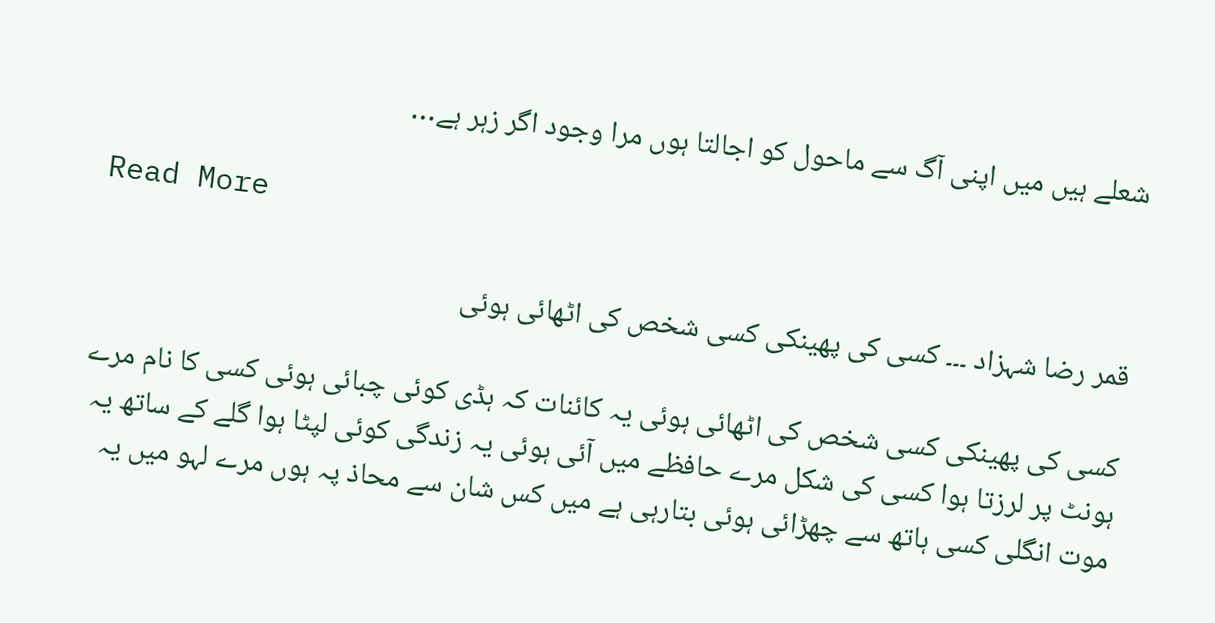شعلے ہیں میں اپنی آگ سے ماحول کو اجالتا ہوں مرا وجود اگر زہر ہے…

Read More

قمر رضا شہزاد ۔۔۔ کسی کی پھینکی کسی شخص کی اٹھائی ہوئی

کسی کی پھینکی کسی شخص کی اٹھائی ہوئی یہ کائنات کہ ہڈی کوئی چبائی ہوئی کسی کا نام مرے ہونٹ پر لرزتا ہوا کسی کی شکل مرے حافظے میں آئی ہوئی یہ زندگی کوئی لپٹا ہوا گلے کے ساتھ یہ موت انگلی کسی ہاتھ سے چھڑائی ہوئی بتارہی ہے میں کس شان سے محاذ پہ ہوں مرے لہو میں یہ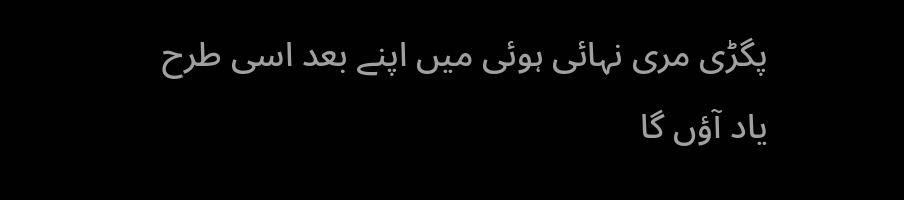پگڑی مری نہائی ہوئی میں اپنے بعد اسی طرح یاد آؤں گا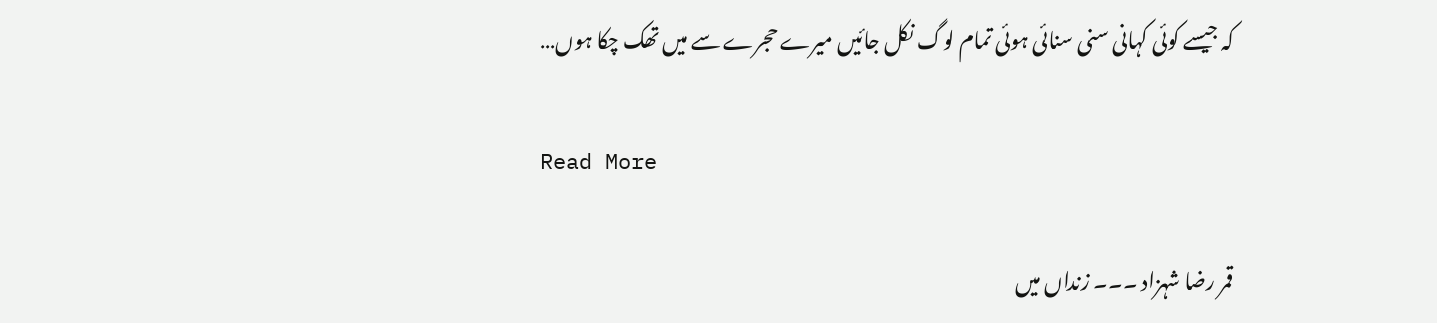کہ جیسے کوئی کہانی سنی سنائی ہوئی تمام لوگ نکل جائیں میرے حجرے سے میں تھک چکا ہوں…

Read More

قمر رضا شہزاد ۔۔۔ زنداں میں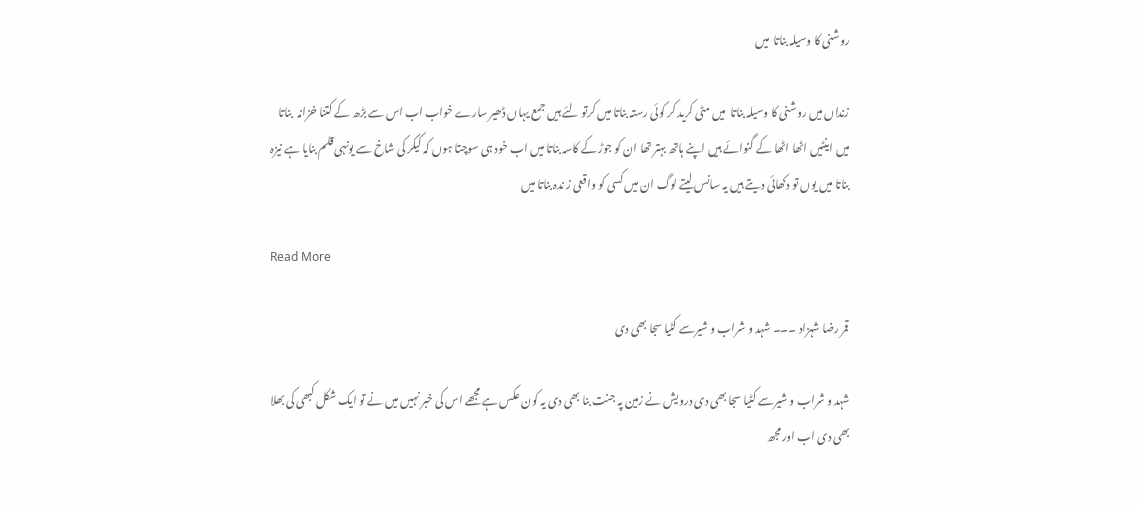روشنی کا وسیلہ بناتا  میں

زنداں میں روشنی کا وسیلہ بناتا  میں مٹی کرید کر کوئی رستہ بناتا میں کرتو لئے ہیں جمع یہاں ڈھیر سارے خواب اب اس سے بڑھ کے کتنا خزانہ  بناتا میں اینٹیں اٹھا اٹھا کے گنوائے ہیں اپنے ہاتھ بہتر تھا ان کو جوڑ کے کاسہ بناتا میں اب خود ہی سوچتا ہوں کہ کیکر کی شاخ سے یونہی قلم بنایا ہے نیزہ بناتا میں یوں تو دکھائی دیتے ہیں یہ سانس لیتے لوگ ان میں کسی کو واقعی ز ندہ بناتا میں

Read More

قمر رضا شہزاد ۔۔۔ شہد و شراب و شیرسے کٹیا سجا بھی دی

شہد و شراب و شیرسے کٹیا سجا بھی دی درویش نے زمین پہ جنت بنا بھی دی یہ کون عکس ہے مجھے اس کی خبر نہیں میں نے تو ایک شکل کبھی کی بھلا بھی دی اب اور مجھ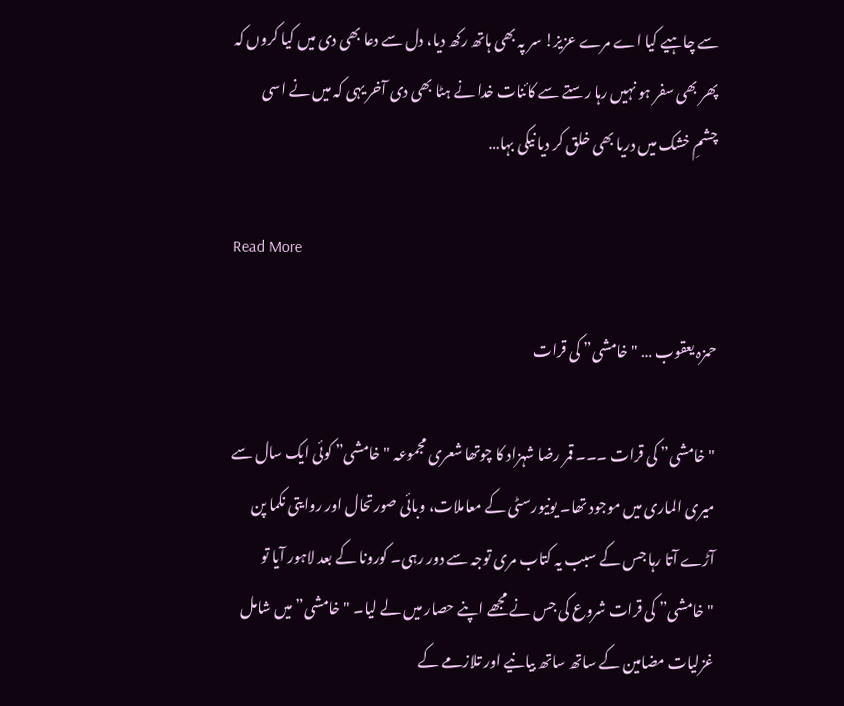سے چاہیے کیا اے مرے عزیز! سر پہ بھی ہاتھ رکھ دیا، دل سے دعا بھی دی میں کیا کروں کہ پھر بھی سفر ہو نہیں رہا رستے سے کائنات خدا نے ہٹا بھی دی آخر یہی کہ میں نے اسی چشمِ خشک میں دریا بھی خلق کر دیا نیکی بہا…

Read More

حمزہ یعقوب … "خامشی” کی قرات

"خامشی” کی قرات ۔۔۔ قمر رضا شہزاد کا چوتھا شعری مجموعہ "خامشی” کوئی ایک سال سے میری الماری میں موجود تھا۔ یونیورسٹی کے معاملات، وبائی صورتحال اور روایتی نکما پن آڑے آتا رہا جس کے سبب یہ کتاب مری توجہ سے دور رہی۔ کورونا کے بعد لاہور آیا تو "خامشی” کی قرات شروع کی جس نے مجھے اپنے حصار میں لے لیا۔ "خامشی” میں شامل غزلیات مضامین کے ساتھ ساتھ بیانیے اور تلازمے کے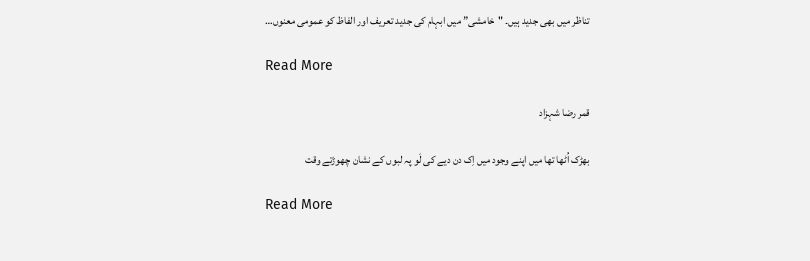تناظر میں بھی جدید ہیں۔ "خامشی” میں ابہام کی جدید تعریف اور الفاظ کو عمومی معنوں…

Read More

قمر رضا شہزاد

بھڑک اُٹھا تھا میں اپنے وجود میں اِک دن دیے کی لَو پہ لبوں کے نشان چھوڑتے وقت

Read More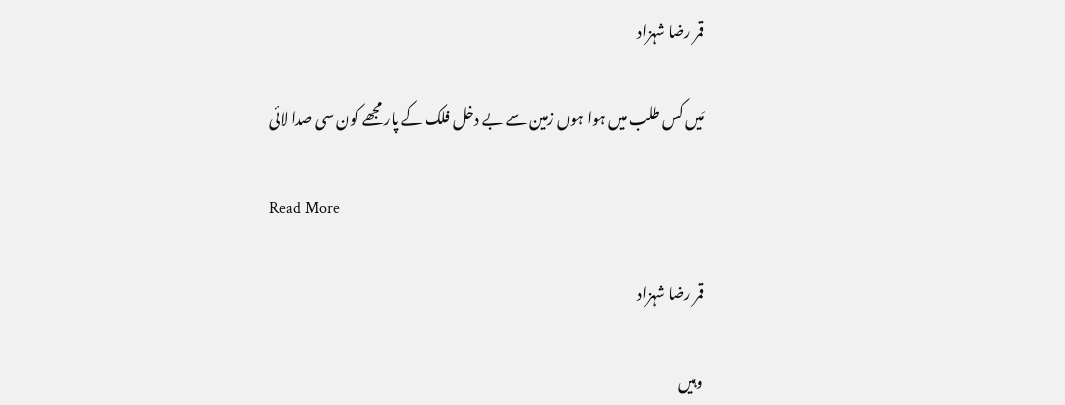قمر رضا شہزاد

مَیں کس طلب میں ہوا ہوں زمین سے بے دخل فلک کے پار مجھے کون سی صدا لائی

Read More

قمر رضا شہزاد

وہیں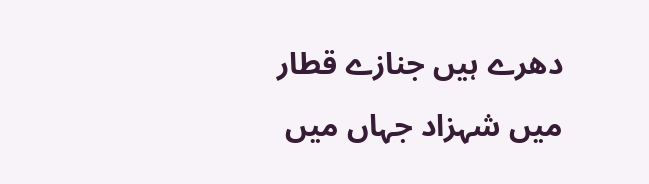دھرے ہیں جنازے قطار میں شہزاد جہاں میں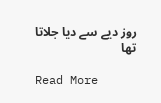روز دیے سے دیا جلاتا تھا

Read More